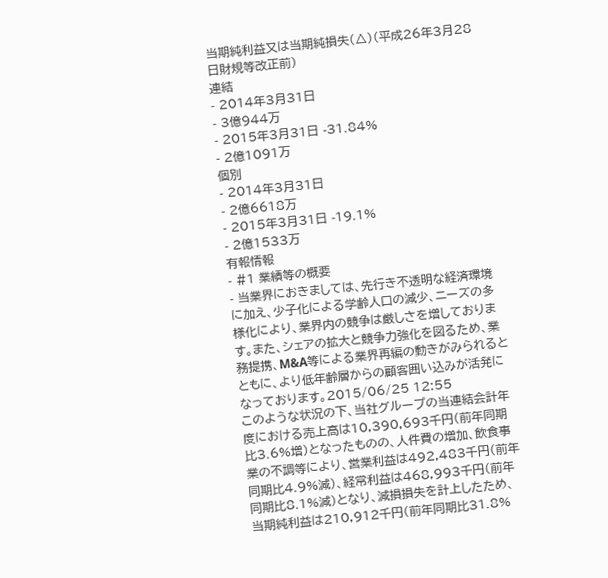当期純利益又は当期純損失(△)(平成26年3月28日財規等改正前)
連結
- 2014年3月31日
- 3億944万
- 2015年3月31日 -31.84%
- 2億1091万
個別
- 2014年3月31日
- 2億6618万
- 2015年3月31日 -19.1%
- 2億1533万
有報情報
- #1 業績等の概要
- 当業界におきましては、先行き不透明な経済環境に加え、少子化による学齢人口の減少、ニーズの多様化により、業界内の競争は厳しさを増しております。また、シェアの拡大と競争力強化を図るため、業務提携、M&A等による業界再編の動きがみられるとともに、より低年齢層からの顧客囲い込みが活発になっております。2015/06/25 12:55
このような状況の下、当社グループの当連結会計年度における売上高は10,390,693千円(前年同期比3.6%増)となったものの、人件費の増加、飲食事業の不調等により、営業利益は492,483千円(前年同期比4.9%減)、経常利益は468,993千円(前年同期比8.1%減)となり、減損損失を計上したため、当期純利益は210,912千円(前年同期比31.8%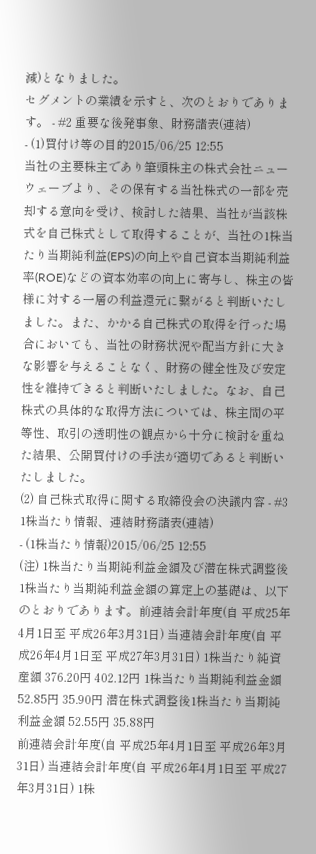減)となりました。
セグメントの業績を示すと、次のとおりであります。 - #2 重要な後発事象、財務諸表(連結)
- (1)買付け等の目的2015/06/25 12:55
当社の主要株主であり筆頭株主の株式会社ニューウェーブより、その保有する当社株式の一部を売却する意向を受け、検討した結果、当社が当該株式を自己株式として取得することが、当社の1株当たり当期純利益(EPS)の向上や自己資本当期純利益率(ROE)などの資本効率の向上に寄与し、株主の皆様に対する一層の利益還元に繋がると判断いたしました。また、かかる自己株式の取得を行った場合においても、当社の財務状況や配当方針に大きな影響を与えることなく、財務の健全性及び安定性を維持できると判断いたしました。なお、自己株式の具体的な取得方法については、株主間の平等性、取引の透明性の観点から十分に検討を重ねた結果、公開買付けの手法が適切であると判断いたしました。
(2) 自己株式取得に関する取締役会の決議内容 - #3 1株当たり情報、連結財務諸表(連結)
- (1株当たり情報)2015/06/25 12:55
(注) 1株当たり当期純利益金額及び潜在株式調整後1株当たり当期純利益金額の算定上の基礎は、以下のとおりであります。前連結会計年度(自 平成25年4月1日至 平成26年3月31日) 当連結会計年度(自 平成26年4月1日至 平成27年3月31日) 1株当たり純資産額 376.20円 402.12円 1株当たり当期純利益金額 52.85円 35.90円 潜在株式調整後1株当たり当期純利益金額 52.55円 35.88円
前連結会計年度(自 平成25年4月1日至 平成26年3月31日) 当連結会計年度(自 平成26年4月1日至 平成27年3月31日) 1株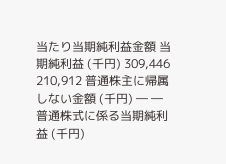当たり当期純利益金額 当期純利益 (千円) 309,446 210,912 普通株主に帰属しない金額 (千円) ― ― 普通株式に係る当期純利益 (千円)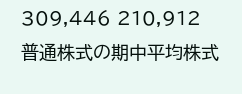309,446 210,912 普通株式の期中平均株式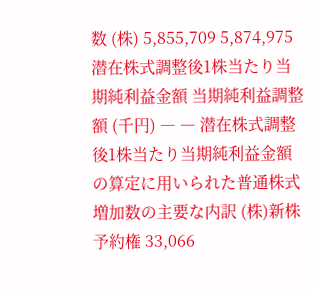数 (株) 5,855,709 5,874,975 潜在株式調整後1株当たり当期純利益金額 当期純利益調整額 (千円) ― ― 潜在株式調整後1株当たり当期純利益金額の算定に用いられた普通株式増加数の主要な内訳 (株)新株予約権 33,066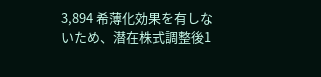3,894 希薄化効果を有しないため、潜在株式調整後1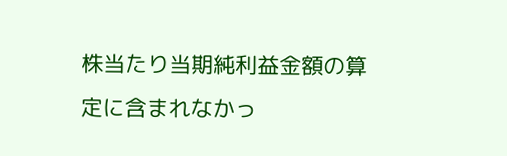株当たり当期純利益金額の算定に含まれなかっ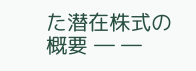た潜在株式の概要 ― ―